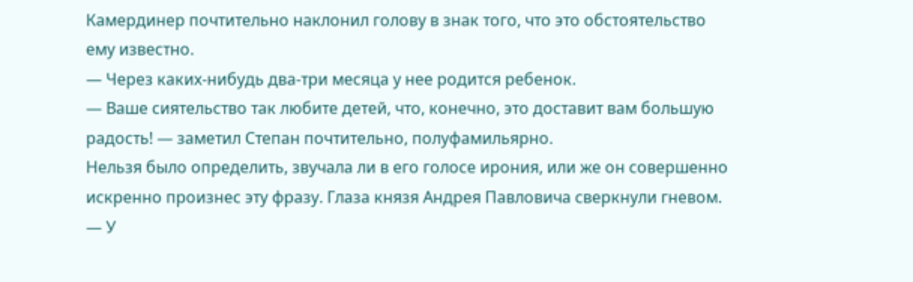Камердинер почтительно наклонил голову в знак того, что это обстоятельство ему известно.
— Через каких-нибудь два-три месяца у нее родится ребенок.
— Ваше сиятельство так любите детей, что, конечно, это доставит вам большую радость! — заметил Степан почтительно, полуфамильярно.
Нельзя было определить, звучала ли в его голосе ирония, или же он совершенно искренно произнес эту фразу. Глаза князя Андрея Павловича сверкнули гневом.
— У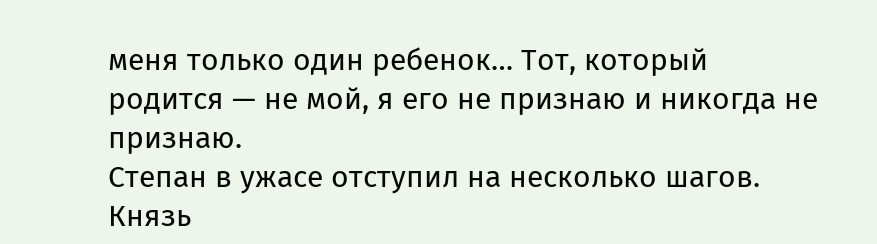меня только один ребенок… Тот, который родится — не мой, я его не признаю и никогда не признаю.
Степан в ужасе отступил на несколько шагов. Князь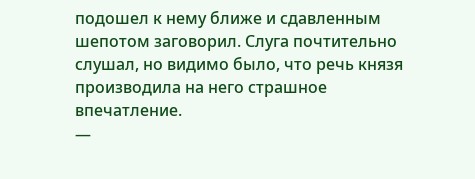подошел к нему ближе и сдавленным шепотом заговорил. Слуга почтительно слушал, но видимо было, что речь князя производила на него страшное впечатление.
—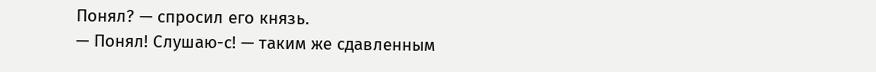Понял? — спросил его князь.
— Понял! Слушаю-с! — таким же сдавленным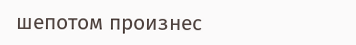шепотом произнес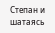Степан и шатаясь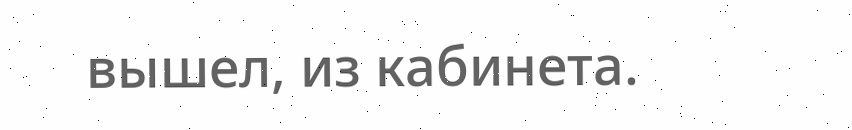вышел, из кабинета.